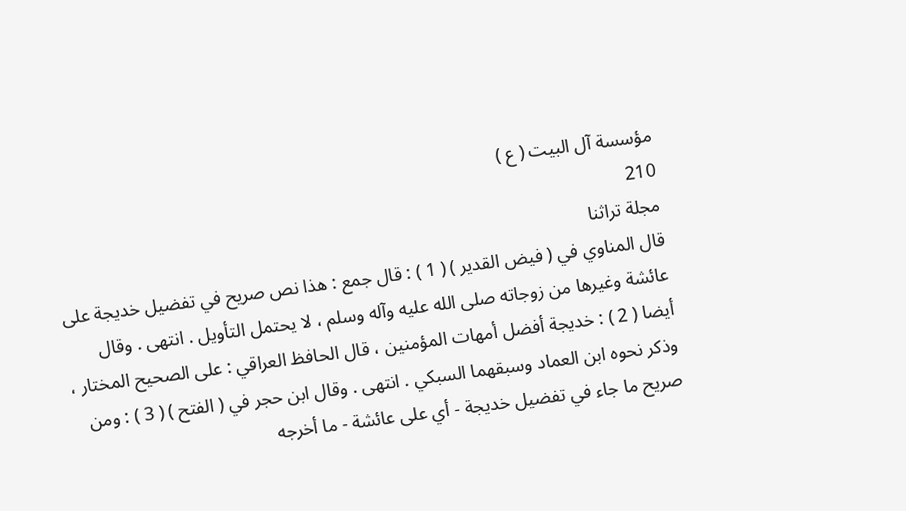مؤسسة آل البيت ( ع )
210
مجلة تراثنا
قال المناوي في ( فيض القدير ) ( 1 ) : قال جمع : هذا نص صريح في تفضيل خديجة على عائشة وغيرها من زوجاته صلى الله عليه وآله وسلم ، لا يحتمل التأويل . انتهى . وقال أيضا ( 2 ) : خديجة أفضل أمهات المؤمنين ، قال الحافظ العراقي : على الصحيح المختار ، وذكر نحوه ابن العماد وسبقهما السبكي . انتهى . وقال ابن حجر في ( الفتح ) ( 3 ) : ومن صريح ما جاء في تفضيل خديجة - أي على عائشة - ما أخرجه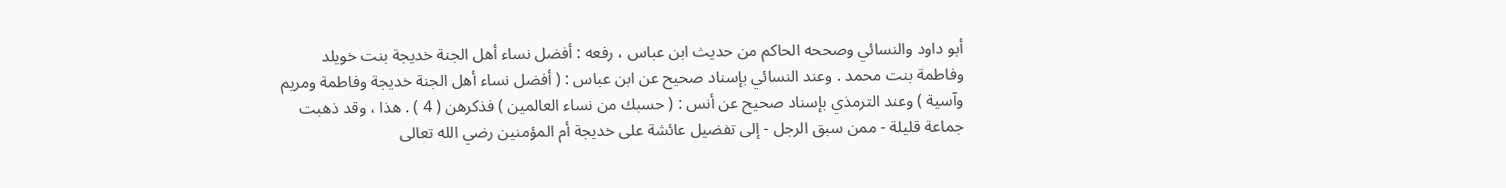أبو داود والنسائي وصححه الحاكم من حديث ابن عباس ، رفعه : أفضل نساء أهل الجنة خديجة بنت خويلد وفاطمة بنت محمد . وعند النسائي بإسناد صحيح عن ابن عباس : ( أفضل نساء أهل الجنة خديجة وفاطمة ومريم وآسية ) وعند الترمذي بإسناد صحيح عن أنس : ( حسبك من نساء العالمين ) فذكرهن ( 4 ) . هذا ، وقد ذهبت جماعة قليلة - ممن سبق الرجل - إلى تفضيل عائشة على خديجة أم المؤمنين رضي الله تعالى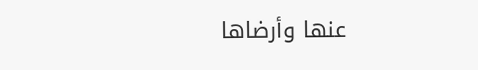عنها وأرضاها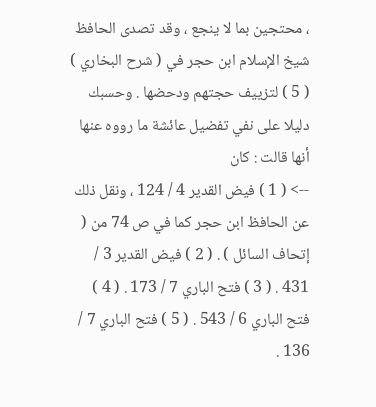، محتجين بما لا ينجع ، وقد تصدى الحافظ شيخ الإسلام ابن حجر في ( شرح البخاري ) ( 5 ) لتزييف حجتهم ودحضها . وحسبك دليلا على نفي تفضيل عائشة ما رووه عنها أنها قالت : كان
--> ( 1 ) فيض القدير 4 / 124 ، ونقل ذلك عن الحافظ ابن حجر كما في ص 74 من ( إتحاف السائل ) . ( 2 ) فيض القدير 3 / 431 . ( 3 ) فتح الباري 7 / 173 . ( 4 ) فتح الباري 6 / 543 . ( 5 ) فتح الباري 7 / 136 .